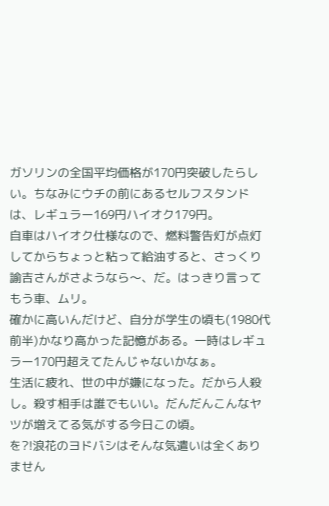ガソリンの全国平均価格が170円突破したらしい。ちなみにウチの前にあるセルフスタンドは、レギュラー169円ハイオク179円。
自車はハイオク仕様なので、燃料警告灯が点灯してからちょっと粘って給油すると、さっくり諭吉さんがさようなら〜、だ。はっきり言ってもう車、ムリ。
確かに高いんだけど、自分が学生の頃も(1980代前半)かなり高かった記憶がある。一時はレギュラー170円超えてたんじゃないかなぁ。
生活に疲れ、世の中が嫌になった。だから人殺し。殺す相手は誰でもいい。だんだんこんなヤツが増えてる気がする今日この頃。
を?!浪花のヨドバシはそんな気遣いは全くありません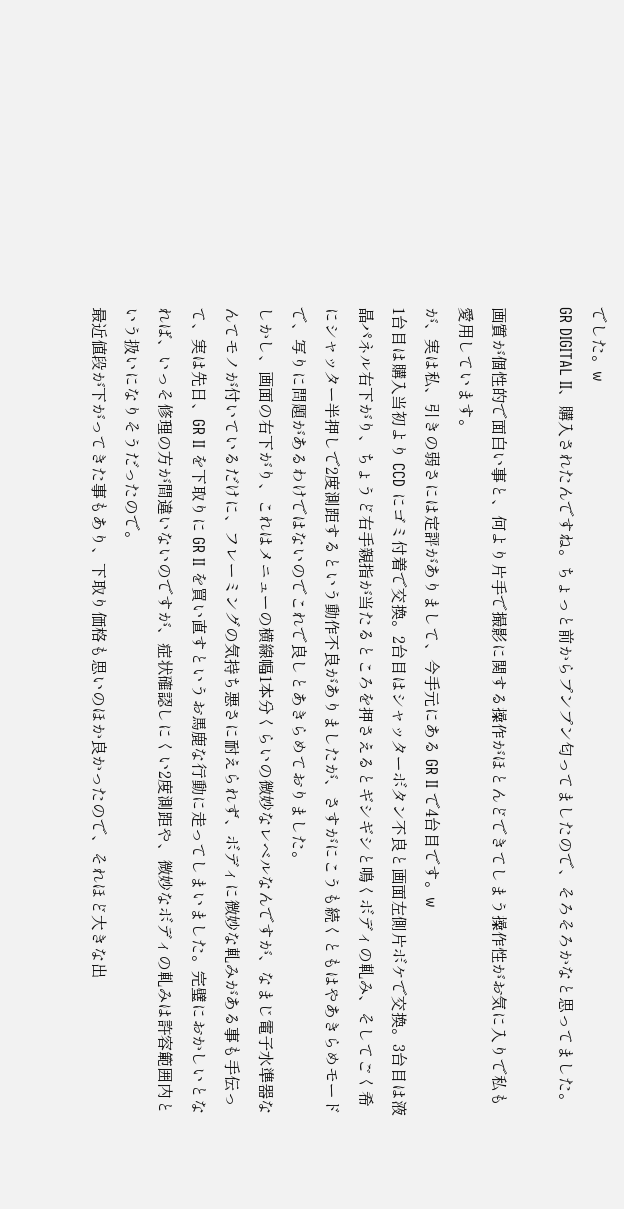でした。w
GR DIGITAL II、購入されたんですね。ちょっと前からプンプン匂ってましたので、そろそろかなと思ってました。

画質が個性的で面白い事と、何より片手で撮影に関する操作がほとんどできてしまう操作性がお気に入りで私も愛用しています。
が、実は私、引きの弱さには定評がありまして、今手元にある GR II で4台目です。w
1台目は購入当初より CCD にゴミ付着で交換。2台目はシャッターボタン不良と画面左側片ボケで交換。3台目は液晶パネル右下がり、ちょうど右手親指が当たるところを押さえるとギシギシと鳴くボディの軋み、そしてごく希にシャッター半押しで2度測距するという動作不良がありましたが、さすがにこうも続くともはやあきらめモードで、写りに問題があるわけではないのでこれで良しとあきらめておりました。
しかし、画面の右下がり、これはメニューの横線幅1本分くらいの微妙なレベルなんですが、なまじ電子水準器なんてモノが付いているだけに、フレーミングの気持ち悪さに耐えられず、ボディに微妙な軋みがある事も手伝って、実は先日、GR II を下取りに GR II を買い直すというお馬鹿な行動に走ってしまいました。完璧におかしいとなれば、いっそ修理の方が間違いないのですが、症状確認しにくい2度測距や、微妙なボディの軋みは許容範囲内という扱いになりそうだったので。
最近値段が下がってきた事もあり、下取り価格も思いのほか良かったので、それほど大きな出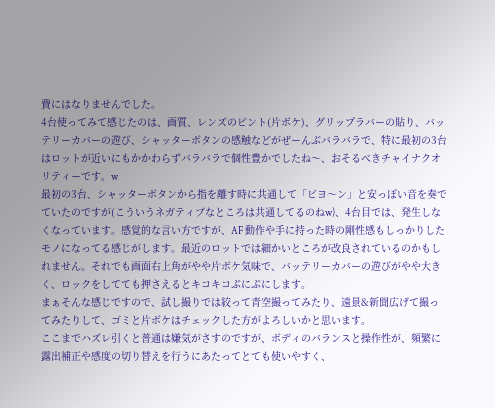費にはなりませんでした。
4台使ってみて感じたのは、画質、レンズのピント(片ボケ)、グリップラバーの貼り、バッテリーカバーの遊び、シャッターボタンの感触などがぜーんぶバラバラで、特に最初の3台はロットが近いにもかかわらずバラバラで個性豊かでしたね〜、おそるべきチャイナクオリティーです。w
最初の3台、シャッターボタンから指を離す時に共通して「ビヨ〜ン」と安っぽい音を奏でていたのですが(こういうネガティブなところは共通してるのねw)、4台目では、発生しなくなっています。感覚的な言い方ですが、AF 動作や手に持った時の剛性感もしっかりしたモノになってる感じがします。最近のロットでは細かいところが改良されているのかもしれません。それでも画面右上角がやや片ボケ気味で、バッテリーカバーの遊びがやや大きく、ロックをしてても押さえるとキコキコぷにぷにします。
まぁそんな感じですので、試し撮りでは絞って青空撮ってみたり、遠景&新聞広げて撮ってみたりして、ゴミと片ボケはチェックした方がよろしいかと思います。
ここまでハズレ引くと普通は嫌気がさすのですが、ボディのバランスと操作性が、頻繁に露出補正や感度の切り替えを行うにあたってとても使いやすく、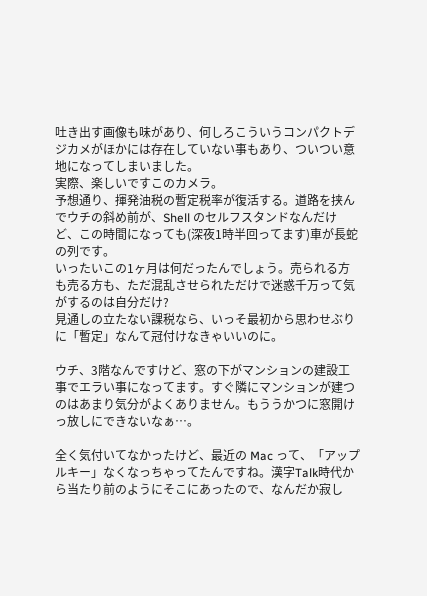吐き出す画像も味があり、何しろこういうコンパクトデジカメがほかには存在していない事もあり、ついつい意地になってしまいました。
実際、楽しいですこのカメラ。
予想通り、揮発油税の暫定税率が復活する。道路を挟んでウチの斜め前が、Shell のセルフスタンドなんだけど、この時間になっても(深夜1時半回ってます)車が長蛇の列です。
いったいこの1ヶ月は何だったんでしょう。売られる方も売る方も、ただ混乱させられただけで迷惑千万って気がするのは自分だけ?
見通しの立たない課税なら、いっそ最初から思わせぶりに「暫定」なんて冠付けなきゃいいのに。

ウチ、3階なんですけど、窓の下がマンションの建設工事でエラい事になってます。すぐ隣にマンションが建つのはあまり気分がよくありません。もううかつに窓開けっ放しにできないなぁ…。

全く気付いてなかったけど、最近の Mac って、「アップルキー」なくなっちゃってたんですね。漢字Talk時代から当たり前のようにそこにあったので、なんだか寂し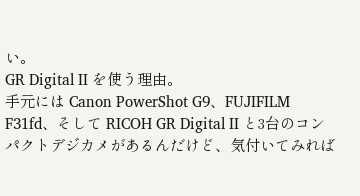い。
GR Digital II を使う理由。
手元には Canon PowerShot G9、FUJIFILM F31fd、そして RICOH GR Digital II と3台のコンパクトデジカメがあるんだけど、気付いてみれば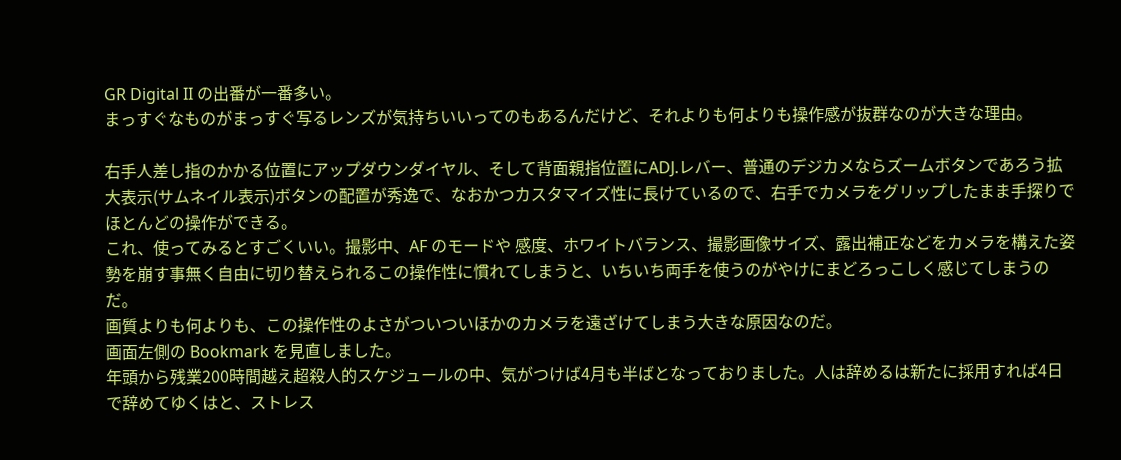GR Digital II の出番が一番多い。
まっすぐなものがまっすぐ写るレンズが気持ちいいってのもあるんだけど、それよりも何よりも操作感が抜群なのが大きな理由。

右手人差し指のかかる位置にアップダウンダイヤル、そして背面親指位置にADJ.レバー、普通のデジカメならズームボタンであろう拡大表示(サムネイル表示)ボタンの配置が秀逸で、なおかつカスタマイズ性に長けているので、右手でカメラをグリップしたまま手探りでほとんどの操作ができる。
これ、使ってみるとすごくいい。撮影中、AF のモードや 感度、ホワイトバランス、撮影画像サイズ、露出補正などをカメラを構えた姿勢を崩す事無く自由に切り替えられるこの操作性に慣れてしまうと、いちいち両手を使うのがやけにまどろっこしく感じてしまうのだ。
画質よりも何よりも、この操作性のよさがついついほかのカメラを遠ざけてしまう大きな原因なのだ。
画面左側の Bookmark を見直しました。
年頭から残業200時間越え超殺人的スケジュールの中、気がつけば4月も半ばとなっておりました。人は辞めるは新たに採用すれば4日で辞めてゆくはと、ストレス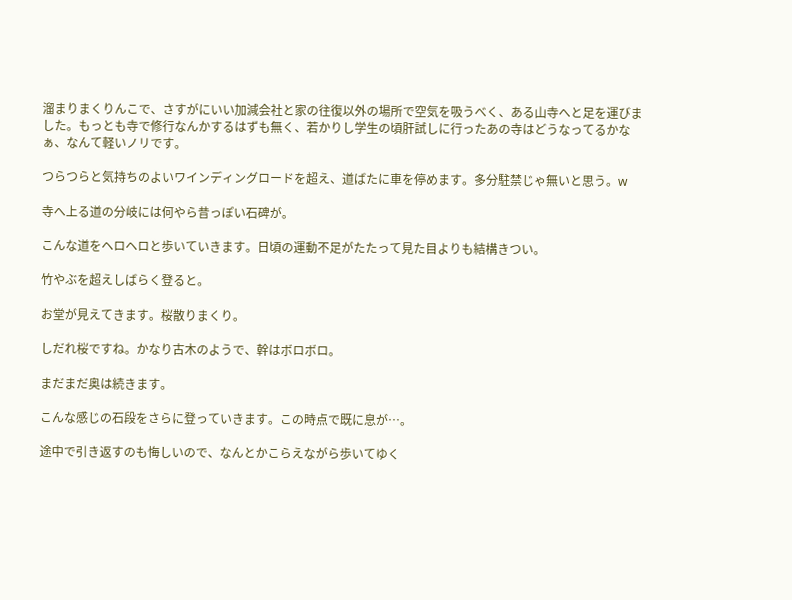溜まりまくりんこで、さすがにいい加減会社と家の往復以外の場所で空気を吸うべく、ある山寺へと足を運びました。もっとも寺で修行なんかするはずも無く、若かりし学生の頃肝試しに行ったあの寺はどうなってるかなぁ、なんて軽いノリです。

つらつらと気持ちのよいワインディングロードを超え、道ばたに車を停めます。多分駐禁じゃ無いと思う。w

寺へ上る道の分岐には何やら昔っぽい石碑が。

こんな道をヘロヘロと歩いていきます。日頃の運動不足がたたって見た目よりも結構きつい。

竹やぶを超えしばらく登ると。

お堂が見えてきます。桜散りまくり。

しだれ桜ですね。かなり古木のようで、幹はボロボロ。

まだまだ奥は続きます。

こんな感じの石段をさらに登っていきます。この時点で既に息が…。

途中で引き返すのも悔しいので、なんとかこらえながら歩いてゆく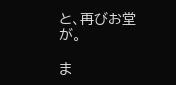と、再びお堂が。

ま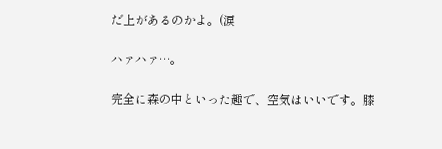だ上があるのかよ。(涙

ハァハァ…。

完全に森の中といった趣で、空気はいいです。膝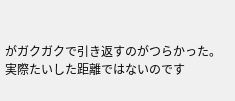がガクガクで引き返すのがつらかった。
実際たいした距離ではないのです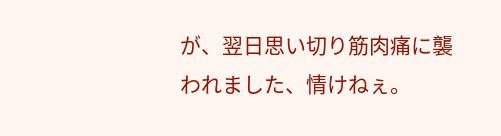が、翌日思い切り筋肉痛に襲われました、情けねぇ。